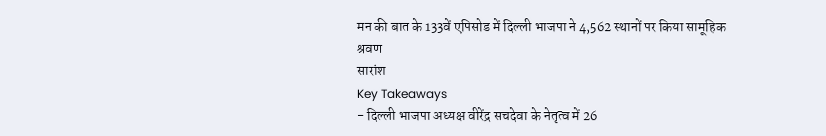मन की बात के 133वें एपिसोड में दिल्ली भाजपा ने 4,562 स्थानों पर किया सामूहिक श्रवण
सारांश
Key Takeaways
- दिल्ली भाजपा अध्यक्ष वीरेंद्र सचदेवा के नेतृत्व में 26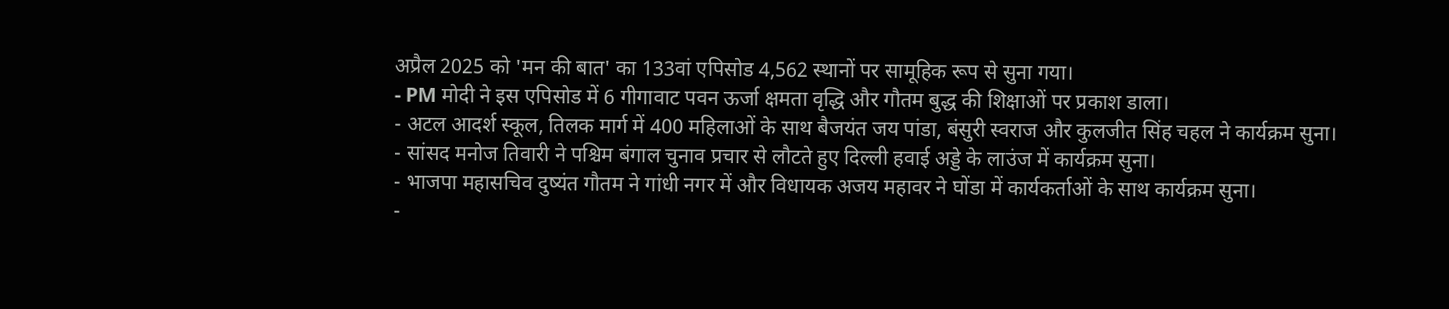अप्रैल 2025 को 'मन की बात' का 133वां एपिसोड 4,562 स्थानों पर सामूहिक रूप से सुना गया।
- PM मोदी ने इस एपिसोड में 6 गीगावाट पवन ऊर्जा क्षमता वृद्धि और गौतम बुद्ध की शिक्षाओं पर प्रकाश डाला।
- अटल आदर्श स्कूल, तिलक मार्ग में 400 महिलाओं के साथ बैजयंत जय पांडा, बंसुरी स्वराज और कुलजीत सिंह चहल ने कार्यक्रम सुना।
- सांसद मनोज तिवारी ने पश्चिम बंगाल चुनाव प्रचार से लौटते हुए दिल्ली हवाई अड्डे के लाउंज में कार्यक्रम सुना।
- भाजपा महासचिव दुष्यंत गौतम ने गांधी नगर में और विधायक अजय महावर ने घोंडा में कार्यकर्ताओं के साथ कार्यक्रम सुना।
-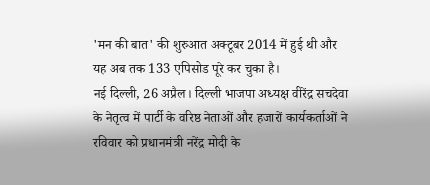'मन की बात' की शुरुआत अक्टूबर 2014 में हुई थी और यह अब तक 133 एपिसोड पूरे कर चुका है।
नई दिल्ली, 26 अप्रैल। दिल्ली भाजपा अध्यक्ष वीरेंद्र सचदेवा के नेतृत्व में पार्टी के वरिष्ठ नेताओं और हजारों कार्यकर्ताओं ने रविवार को प्रधानमंत्री नरेंद्र मोदी के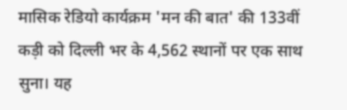मासिक रेडियो कार्यक्रम 'मन की बात' की 133वीं कड़ी को दिल्ली भर के 4,562 स्थानों पर एक साथ सुना। यह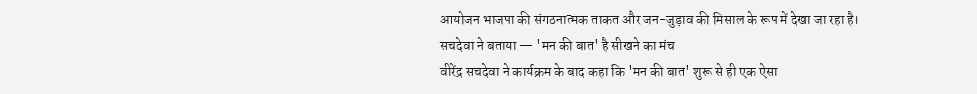आयोजन भाजपा की संगठनात्मक ताकत और जन-जुड़ाव की मिसाल के रूप में देखा जा रहा है।
सचदेवा ने बताया — 'मन की बात' है सीखने का मंच
वीरेंद्र सचदेवा ने कार्यक्रम के बाद कहा कि 'मन की बात' शुरू से ही एक ऐसा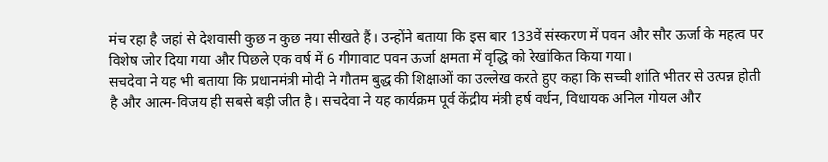मंच रहा है जहां से देशवासी कुछ न कुछ नया सीखते हैं। उन्होंने बताया कि इस बार 133वें संस्करण में पवन और सौर ऊर्जा के महत्व पर विशेष जोर दिया गया और पिछले एक वर्ष में 6 गीगावाट पवन ऊर्जा क्षमता में वृद्धि को रेखांकित किया गया।
सचदेवा ने यह भी बताया कि प्रधानमंत्री मोदी ने गौतम बुद्ध की शिक्षाओं का उल्लेख करते हुए कहा कि सच्ची शांति भीतर से उत्पन्न होती है और आत्म-विजय ही सबसे बड़ी जीत है। सचदेवा ने यह कार्यक्रम पूर्व केंद्रीय मंत्री हर्ष वर्धन, विधायक अनिल गोयल और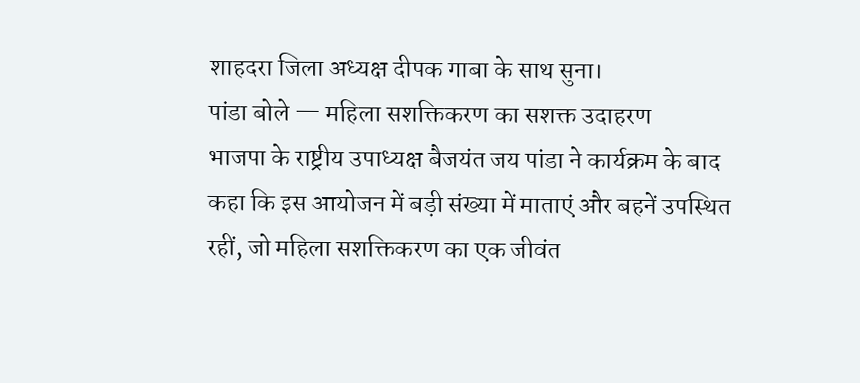शाहदरा जिला अध्यक्ष दीपक गाबा के साथ सुना।
पांडा बोले — महिला सशक्तिकरण का सशक्त उदाहरण
भाजपा के राष्ट्रीय उपाध्यक्ष बैजयंत जय पांडा ने कार्यक्रम के बाद कहा कि इस आयोजन में बड़ी संख्या में माताएं और बहनें उपस्थित रहीं, जो महिला सशक्तिकरण का एक जीवंत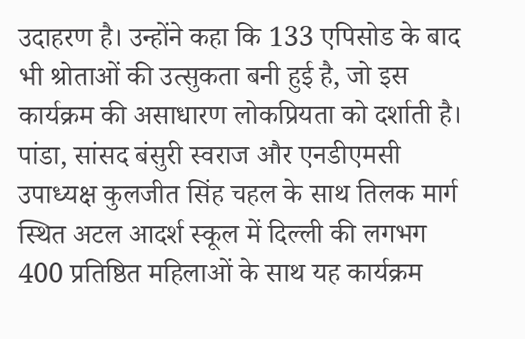उदाहरण है। उन्होंने कहा कि 133 एपिसोड के बाद भी श्रोताओं की उत्सुकता बनी हुई है, जो इस कार्यक्रम की असाधारण लोकप्रियता को दर्शाती है।
पांडा, सांसद बंसुरी स्वराज और एनडीएमसी उपाध्यक्ष कुलजीत सिंह चहल के साथ तिलक मार्ग स्थित अटल आदर्श स्कूल में दिल्ली की लगभग 400 प्रतिष्ठित महिलाओं के साथ यह कार्यक्रम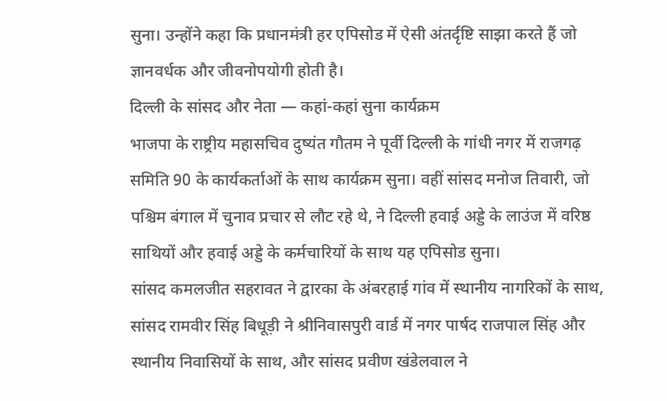सुना। उन्होंने कहा कि प्रधानमंत्री हर एपिसोड में ऐसी अंतर्दृष्टि साझा करते हैं जो ज्ञानवर्धक और जीवनोपयोगी होती है।
दिल्ली के सांसद और नेता — कहां-कहां सुना कार्यक्रम
भाजपा के राष्ट्रीय महासचिव दुष्यंत गौतम ने पूर्वी दिल्ली के गांधी नगर में राजगढ़ समिति 90 के कार्यकर्ताओं के साथ कार्यक्रम सुना। वहीं सांसद मनोज तिवारी, जो पश्चिम बंगाल में चुनाव प्रचार से लौट रहे थे, ने दिल्ली हवाई अड्डे के लाउंज में वरिष्ठ साथियों और हवाई अड्डे के कर्मचारियों के साथ यह एपिसोड सुना।
सांसद कमलजीत सहरावत ने द्वारका के अंबरहाई गांव में स्थानीय नागरिकों के साथ, सांसद रामवीर सिंह बिधूड़ी ने श्रीनिवासपुरी वार्ड में नगर पार्षद राजपाल सिंह और स्थानीय निवासियों के साथ, और सांसद प्रवीण खंडेलवाल ने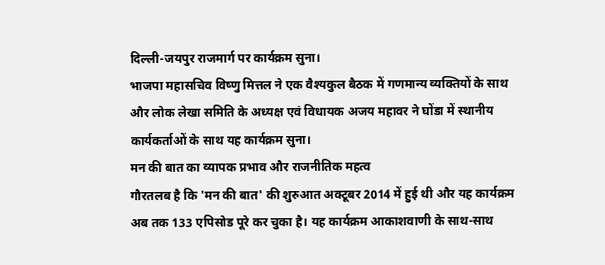दिल्ली-जयपुर राजमार्ग पर कार्यक्रम सुना।
भाजपा महासचिव विष्णु मित्तल ने एक वैश्यकुल बैठक में गणमान्य व्यक्तियों के साथ और लोक लेखा समिति के अध्यक्ष एवं विधायक अजय महावर ने घोंडा में स्थानीय कार्यकर्ताओं के साथ यह कार्यक्रम सुना।
मन की बात का व्यापक प्रभाव और राजनीतिक महत्व
गौरतलब है कि 'मन की बात' की शुरुआत अक्टूबर 2014 में हुई थी और यह कार्यक्रम अब तक 133 एपिसोड पूरे कर चुका है। यह कार्यक्रम आकाशवाणी के साथ-साथ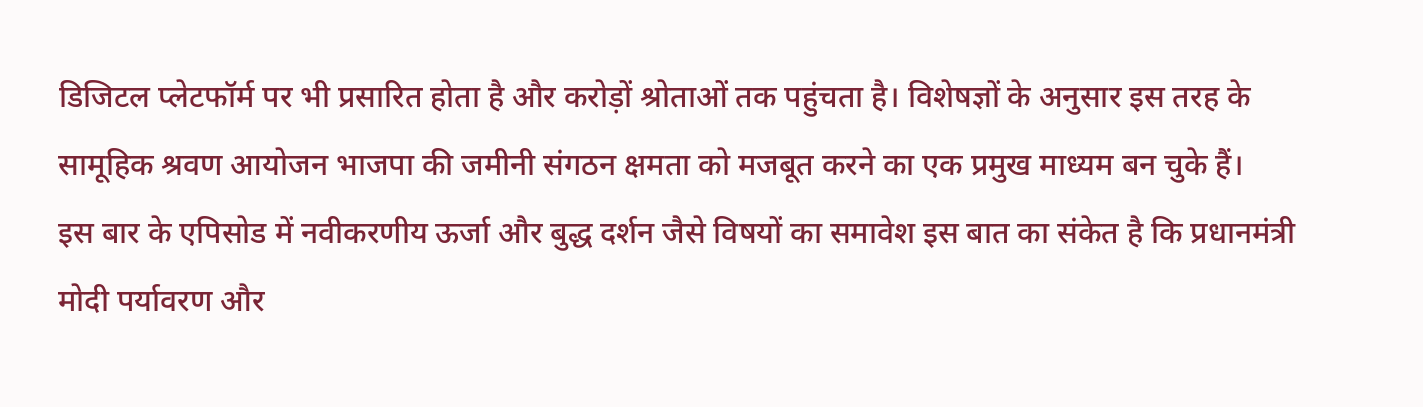डिजिटल प्लेटफॉर्म पर भी प्रसारित होता है और करोड़ों श्रोताओं तक पहुंचता है। विशेषज्ञों के अनुसार इस तरह के सामूहिक श्रवण आयोजन भाजपा की जमीनी संगठन क्षमता को मजबूत करने का एक प्रमुख माध्यम बन चुके हैं।
इस बार के एपिसोड में नवीकरणीय ऊर्जा और बुद्ध दर्शन जैसे विषयों का समावेश इस बात का संकेत है कि प्रधानमंत्री मोदी पर्यावरण और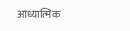आध्यात्मिक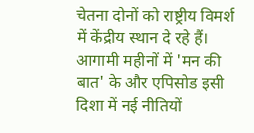चेतना दोनों को राष्ट्रीय विमर्श में केंद्रीय स्थान दे रहे हैं। आगामी महीनों में 'मन की बात' के और एपिसोड इसी दिशा में नई नीतियों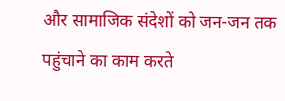और सामाजिक संदेशों को जन-जन तक पहुंचाने का काम करते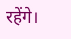रहेंगे।